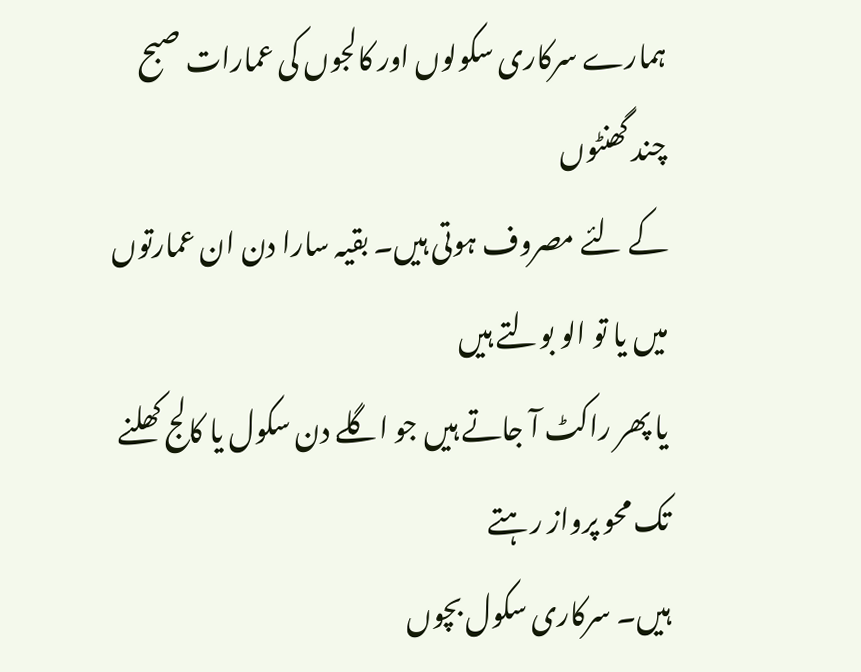ہمارے سرکاری سکولوں اور کالجوں کی عمارات صبح چند گھنٹوں
کے لئے مصروف ہوتی ہیں۔ بقیہ سارا دن ان عمارتوں میں یا تو الو بولتے ہیں
یا پھر راکٹ آ جاتے ہیں جو اگلے دن سکول یا کالج کھلنے تک محو پرواز رہتے
ہیں۔ سرکاری سکول بچوں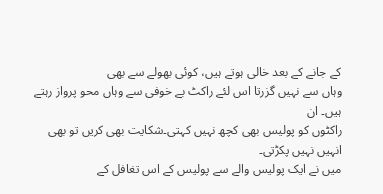کے جانے کے بعد خالی ہوتے ہیں، کوئی بھولے سے بھی
وہاں سے نہیں گزرتا اس لئے راکٹ بے خوفی سے وہاں محو پرواز رہتے ہیں۔ ان
راکٹوں کو پولیس بھی کچھ نہیں کہتی۔شکایت بھی کریں تو بھی انہیں نہیں پکڑتی۔
میں نے ایک پولیس والے سے پولیس کے اس تغافل کے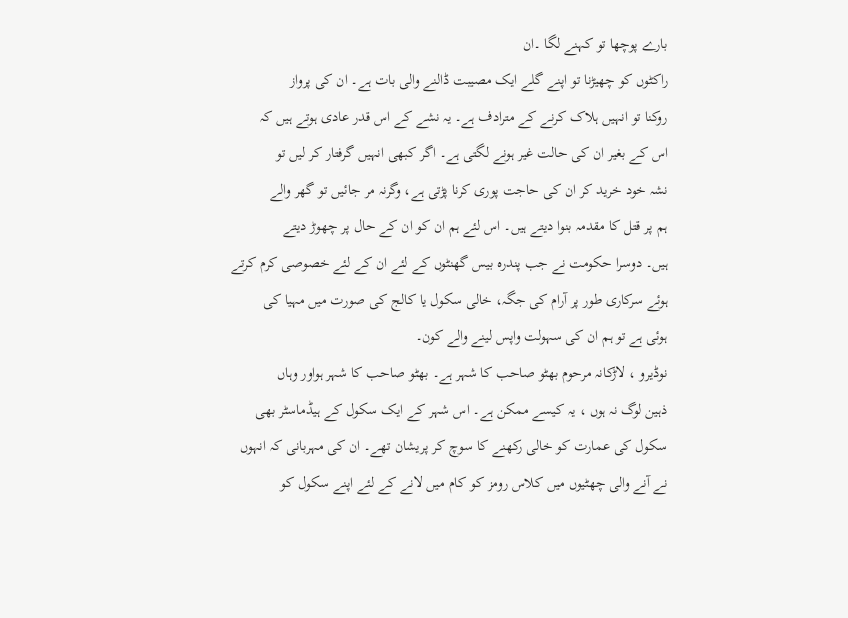بارے پوچھا تو کہنے لگا ۔ان
راکٹوں کو چھیڑنا تو اپنے گلے ایک مصیبت ڈالنے والی بات ہے۔ ان کی پرواز
روکنا تو انہیں ہلاک کرنے کے مترادف ہے۔ یہ نشے کے اس قدر عادی ہوتے ہیں کہ
اس کے بغیر ان کی حالت غیر ہونے لگتی ہے۔ اگر کبھی انہیں گرفتار کر لیں تو
نشہ خود خرید کر ان کی حاجت پوری کرنا پڑتی ہے، وگرنہ مر جائیں تو گھر والے
ہم پر قتل کا مقدمہ بنوا دیتے ہیں۔ اس لئے ہم ان کو ان کے حال پر چھوڑ دیتے
ہیں۔ دوسرا حکومت نے جب پندرہ بیس گھنٹوں کے لئے ان کے لئے خصوصی کرم کرتے
ہوئے سرکاری طور پر آرام کی جگہ، خالی سکول یا کالج کی صورت میں مہیا کی
ہوئی ہے تو ہم ان کی سہولت واپس لینے والے کون۔
نوڈیرو ، لاڑکانہ مرحوم بھٹو صاحب کا شہر ہے۔ بھٹو صاحب کا شہر ہواور وہاں
ذہین لوگ نہ ہوں ، یہ کیسے ممکن ہے۔ اس شہر کے ایک سکول کے ہیڈماسٹر بھی
سکول کی عمارت کو خالی رکھنے کا سوچ کر پریشان تھے۔ ان کی مہربانی کہ انہوں
نے آنے والی چھٹیوں میں کلاس رومز کو کام میں لانے کے لئے اپنے سکول کو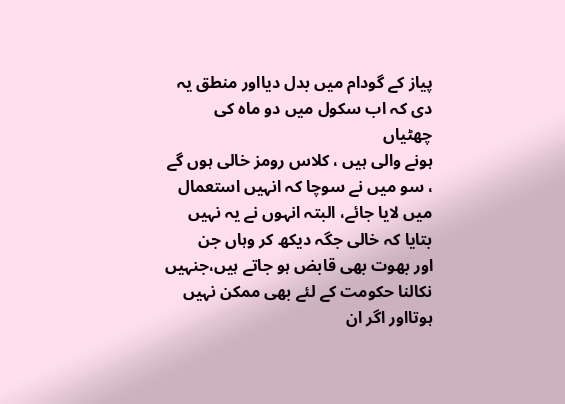پیاز کے گودام میں بدل دیااور منطق یہ دی کہ اب سکول میں دو ماہ کی چھٹیاں
ہونے والی ہیں ، کلاس رومز خالی ہوں گے ، سو میں نے سوچا کہ انہیں استعمال
میں لایا جائے، البتہ انہوں نے یہ نہیں بتایا کہ خالی جگہ دیکھ کر وہاں جن
اور بھوت بھی قابض ہو جاتے ہیں،جنہیں نکالنا حکومت کے لئے بھی ممکن نہیں
ہوتااور اگر ان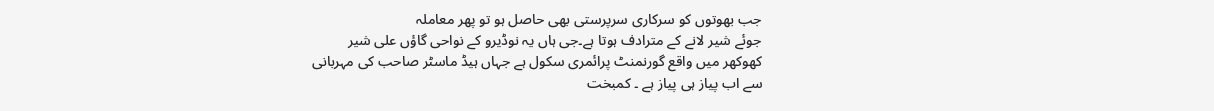جب بھوتوں کو سرکاری سرپرستی بھی حاصل ہو تو پھر معاملہ
جوئے شیر لانے کے مترادف ہوتا ہے۔جی ہاں یہ نوڈیرو کے نواحی گاؤں علی شیر
کھوکھر میں واقع گورنمنٹ پرائمری سکول ہے جہاں ہیڈ ماسٹر صاحب کی مہربانی
سے اب پیاز ہی پیاز ہے ۔ کمبخت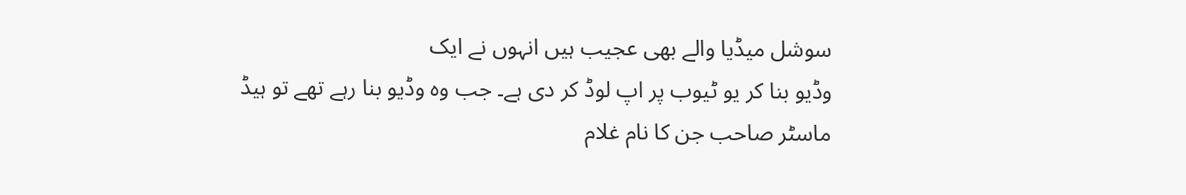سوشل میڈیا والے بھی عجیب ہیں انہوں نے ایک
وڈیو بنا کر یو ٹیوب پر اپ لوڈ کر دی ہے۔ جب وہ وڈیو بنا رہے تھے تو ہیڈ
ماسٹر صاحب جن کا نام غلام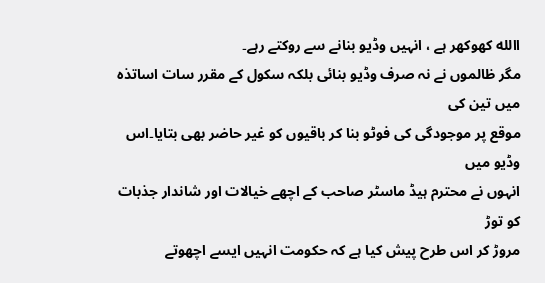االله کھوکھر ہے ، انہیں وڈیو بنانے سے روکتے رہے۔
مگر ظالموں نے نہ صرف وڈیو بنائی بلکہ سکول کے مقرر سات اساتذہ میں تین کی
موقع پر موجودگی کی فوٹو بنا کر باقیوں کو غیر حاضر بھی بتایا۔اس وڈیو میں
انہوں نے محترم ہیڈ ماسٹر صاحب کے اچھے خیالات اور شاندار جذبات کو توڑ
مروڑ کر اس طرح پیش کیا ہے کہ حکومت انہیں ایسے اچھوتے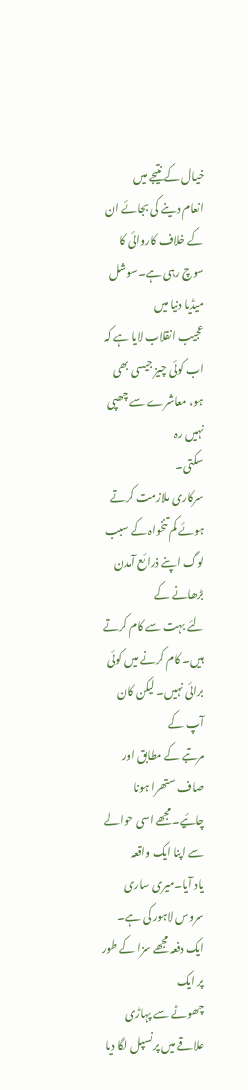خیال کے نتیجے میں
انعام دینے کی بجائے ان کے خلاف کاروائی کا سوچ رہی ہے۔سوشل میڈیا دنیا میں
عجیب انقلاب لایا ہے کہ اب کوئی چیز جیسی بھی ہو، معاشرے سے چھپی نہیں رہ
سکتی۔
سرکاری ملازمت کرتے ہوئے کم تنخواہ کے سبب لوگ اپنے ذرائع آمدن بڑھانے کے
لئے بہت سے کام کرتے ہیں۔ کام کرنے میں کوئی برائی نہیں۔ لیکن کان آپ کے
مرتبے کے مطابق اور صاف ستھرا ہونا چائیے۔مجھے اسی حوالے سے اپنا ایک واقعہ
یاد آیا۔میری ساری سروس لاہور کی ہے۔ ایک دفعہ مجھے سزا کے طور پر ایک
چھوٹے سے پہاڑی علاقے میں پرنسپل لگا دیا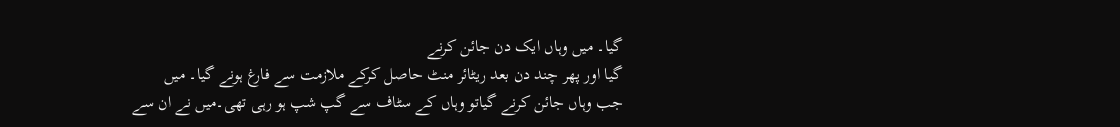گیا۔ میں وہاں ایک دن جائن کرنے
گیا اور پھر چند دن بعد ریٹائر منٹ حاصل کرکے ملازمت سے فارغ ہونے گیا۔ میں
جب وہاں جائن کرنے گیاتو وہاں کے سٹاف سے گپ شپ ہو رہی تھی۔میں نے ان سے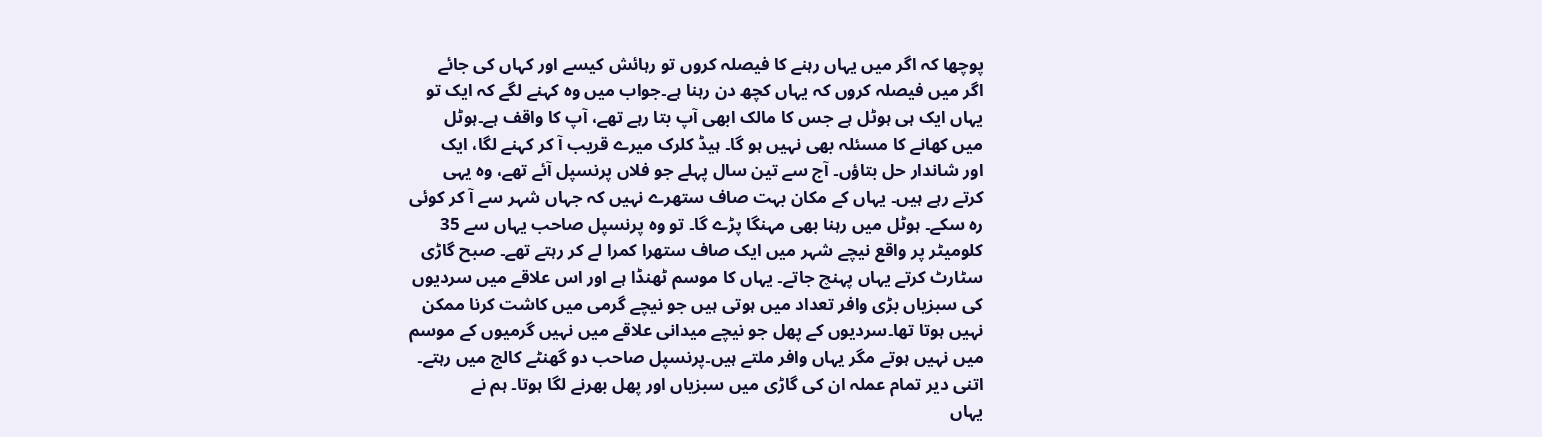پوچھا کہ اگر میں یہاں رہنے کا فیصلہ کروں تو رہائش کیسے اور کہاں کی جائے
اگر میں فیصلہ کروں کہ یہاں کچھ دن رہنا ہے۔جواب میں وہ کہنے لگے کہ ایک تو
یہاں ایک ہی ہوٹل ہے جس کا مالک ابھی آپ بتا رہے تھے، آپ کا واقف ہے۔ہوٹل
میں کھانے کا مسئلہ بھی نہیں ہو گا۔ ہیڈ کلرک میرے قریب آ کر کہنے لگا، ایک
اور شاندار حل بتاؤں۔ آج سے تین سال پہلے جو فلاں پرنسپل آئے تھے، وہ یہی
کرتے رہے ہیں۔ یہاں کے مکان بہت صاف ستھرے نہیں کہ جہاں شہر سے آ کر کوئی
رہ سکے۔ ہوٹل میں رہنا بھی مہنگا پڑے گا۔ تو وہ پرنسپل صاحب یہاں سے 35
کلومیٹر پر واقع نیچے شہر میں ایک صاف ستھرا کمرا لے کر رہتے تھے۔ صبح گاڑی
سٹارٹ کرتے یہاں پہنچ جاتے۔ یہاں کا موسم ٹھنڈا ہے اور اس علاقے میں سردیوں
کی سبزیاں بڑی وافر تعداد میں ہوتی ہیں جو نیچے گرمی میں کاشت کرنا ممکن
نہیں ہوتا تھا۔سردیوں کے پھل جو نیچے میدانی علاقے میں نہیں گرمیوں کے موسم
میں نہیں ہوتے مگر یہاں وافر ملتے ہیں۔پرنسپل صاحب دو گھنٹے کالج میں رہتے۔
اتنی دیر تمام عملہ ان کی گاڑی میں سبزیاں اور پھل بھرنے لگا ہوتا۔ ہم نے
یہاں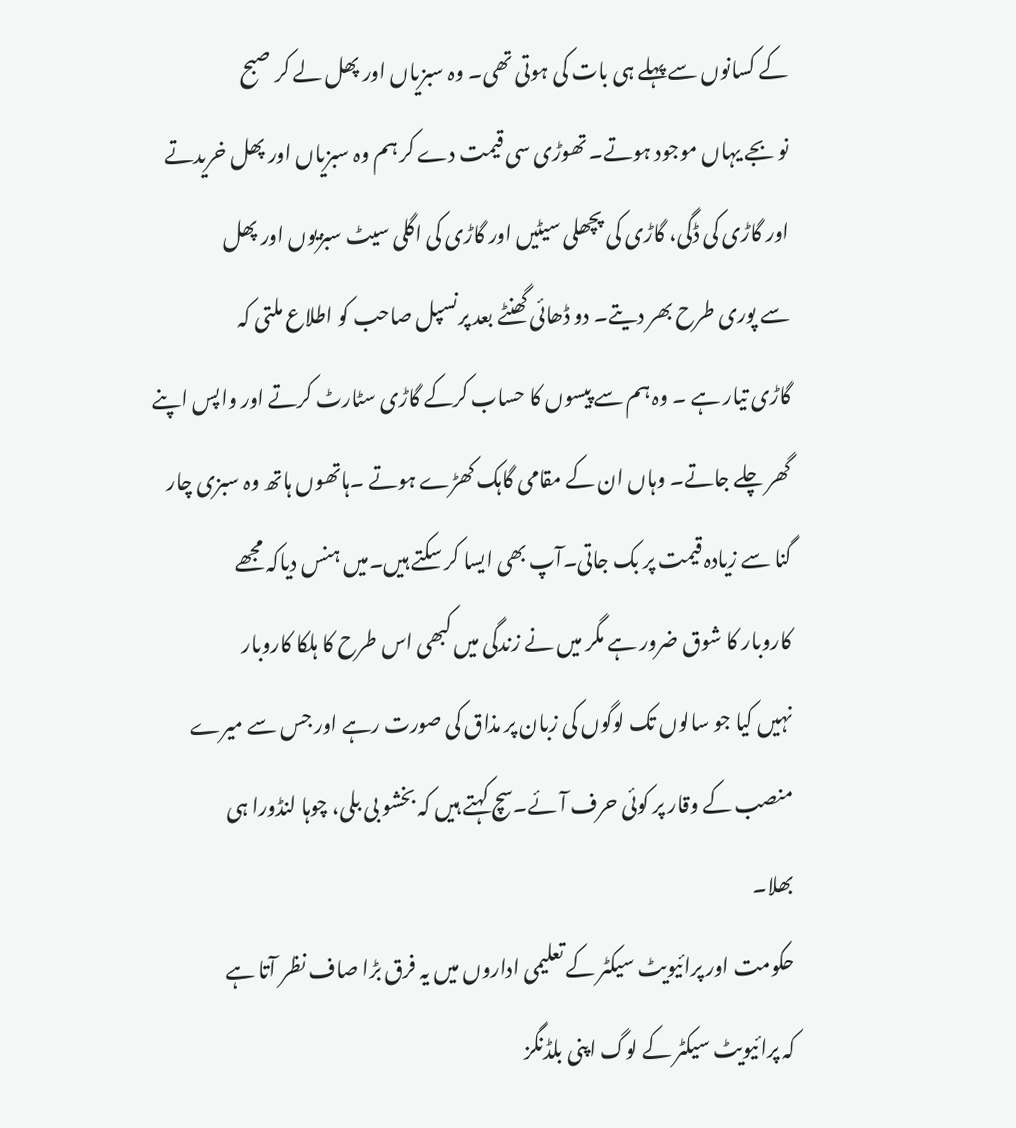کے کسانوں سے پہلے ہی بات کی ہوتی تھی۔ وہ سبزیاں اور پھل لے کر صبح
نو بجے یہاں موجود ہوتے۔ تھوڑی سی قیمت دے کر ہم وہ سبزیاں اور پھل خریدتے
اور گاڑی کی ڈگی، گاڑی کی پچھلی سیٹیں اور گاڑی کی اگلی سیٹ سبزیوں اور پھل
سے پوری طرح بھر دیتے۔ دو ڈھائی گھنٹے بعد پرنسپل صاحب کو اطلاع ملتی کہ
گاڑی تیار ہے ۔ وہ ہم سے پیسوں کا حساب کرکے گاڑی سٹارٹ کرتے اور واپس اپنے
گھر چلے جاتے۔ وہاں ان کے مقامی گاہک کھڑے ہوتے ۔ہاتھوں ہاتھ وہ سبزی چار
گنا سے زیادہ قیمت پر بک جاتی۔آپ بھی ایسا کر سکتے ہیں۔میں ہنس دیاکہ مجھے
کاروبار کا شوق ضرور ہے مگر میں نے زندگی میں کبھی اس طرح کا ہلکا کاروبار
نہیں کیا جو سالوں تک لوگوں کی زبان پر مذاق کی صورت رہے اور جس سے میرے
منصب کے وقار پر کوئی حرف آئے۔سچ کہتے ہیں کہ بخشو بی بلی، چوہا لنڈورا ہی
بھلا۔
حکومت اور پرائیویٹ سیکٹر کے تعلیمی اداروں میں یہ فرق بڑا صاف نظر آتا ہے
کہ پرائیویٹ سیکٹر کے لوگ اپنی بلڈنگز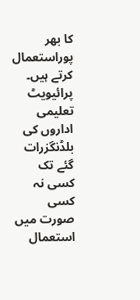کا بھر پوراستعمال کرتے ہیں۔
پرائیویٹ تعلیمی اداروں کی بلڈنگزرات گئے تک کسی نہ کسی صورت میں استعمال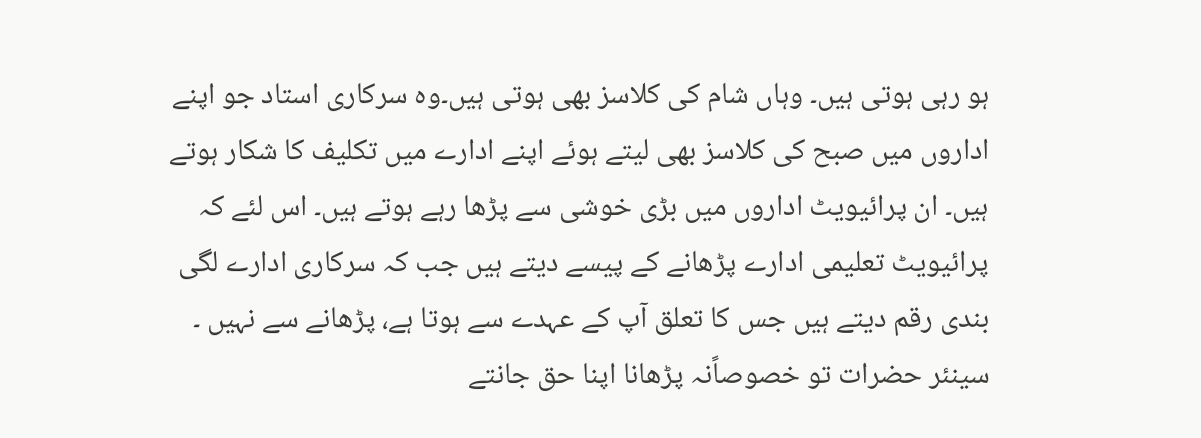ہو رہی ہوتی ہیں۔ وہاں شام کی کلاسز بھی ہوتی ہیں۔وہ سرکاری استاد جو اپنے
اداروں میں صبح کی کلاسز بھی لیتے ہوئے اپنے ادارے میں تکلیف کا شکار ہوتے
ہیں۔ ان پرائیویٹ اداروں میں بڑی خوشی سے پڑھا رہے ہوتے ہیں۔ اس لئے کہ
پرائیویٹ تعلیمی ادارے پڑھانے کے پیسے دیتے ہیں جب کہ سرکاری ادارے لگی
بندی رقم دیتے ہیں جس کا تعلق آپ کے عہدے سے ہوتا ہے، پڑھانے سے نہیں ۔
سینئر حضرات تو خصوصاًنہ پڑھانا اپنا حق جانتے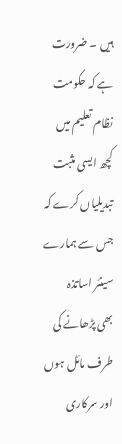ہیں ۔ ضرورت ہے کہ حکومت
نظام تعلیم میں کچھ ایسی مثبت تبدیلیاں کرے کہ جس سے ہمارے سینئر اساتذہ
بھی پڑھانے کی طرف مائل ہوں اور سرکاری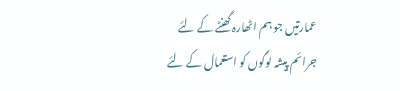عمارتیں جو ہم اٹھارہ گھنٹے کے لئے
جرائم پیشہ لوگوں کو استعمال کے لئے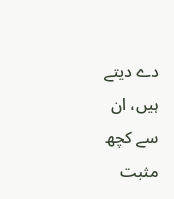دے دیتے ہیں، ان سے کچھ مثبت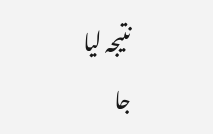نتیجہ لیا
جا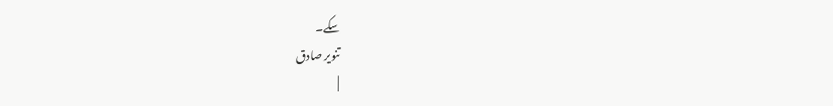سکے۔
تنویر صادق
|